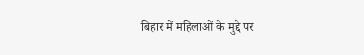बिहार में महिलाओं के मुद्दे पर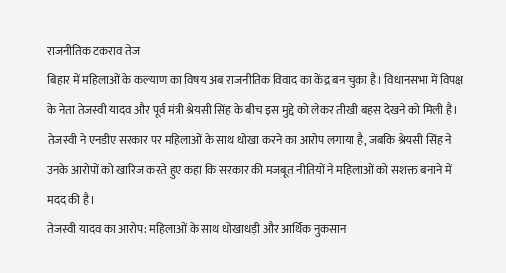राजनीतिक टकराव तेज
बिहार में महिलाओं के कल्याण का विषय अब राजनीतिक विवाद का केंद्र बन चुका है। विधानसभा में विपक्ष के नेता तेजस्वी यादव और पूर्व मंत्री श्रेयसी सिंह के बीच इस मुद्दे को लेकर तीखी बहस देखने को मिली है। तेजस्वी ने एनडीए सरकार पर महिलाओं के साथ धोखा करने का आरोप लगाया है, जबकि श्रेयसी सिंह ने उनके आरोपों को खारिज करते हुए कहा कि सरकार की मजबूत नीतियों ने महिलाओं को सशक्त बनाने में मदद की है।
तेजस्वी यादव का आरोप: महिलाओं के साथ धोखाधड़ी और आर्थिक नुकसान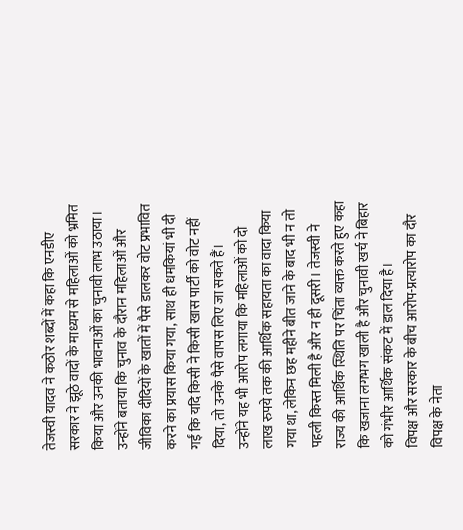तेजस्वी यादव ने कठोर शब्दों में कहा कि एनडीए सरकार ने झूठे वादों के माध्यम से महिलाओं को भ्रमित किया और उनकी भावनाओं का चुनावी लाभ उठाया। उन्होंने बताया कि चुनाव के दौरान महिलाओं और जीविका दीदियों के खातों में पैसे डालकर वोट प्रभावित करने का प्रयास किया गया, साथ ही धमकियां भी दी गईं कि यदि किसी ने किसी खास पार्टी को वोट नहीं दिया, तो उनके पैसे वापस लिए जा सकते हैं।
उन्होंने यह भी आरोप लगाया कि महिलाओं को दो लाख रुपये तक की आर्थिक सहायता का वादा किया गया था, लेकिन छह महीने बीत जाने के बाद भी न तो पहली किस्त मिली है और न ही दूसरी। तेजस्वी ने राज्य की आर्थिक स्थिति पर चिंता व्यक्त करते हुए कहा कि खजाना लगभग खाली है और चुनावी खर्च ने बिहार को गंभीर आर्थिक संकट में डाल दिया है।
विपक्ष और सरकार के बीच आरोप-प्रत्यारोप का दौर
विपक्ष के नेता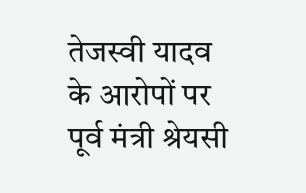तेजस्वी यादव के आरोपों पर पूर्व मंत्री श्रेयसी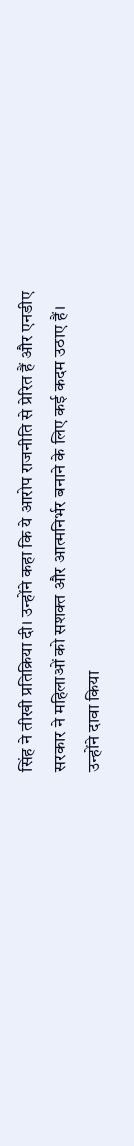सिंह ने तीखी प्रतिक्रिया दी। उन्होंने कहा कि ये आरोप राजनीति से प्रेरित हैं और एनडीए सरकार ने महिलाओं को सशक्त और आत्मनिर्भर बनाने के लिए कई कदम उठाए हैं। उन्होंने दावा किया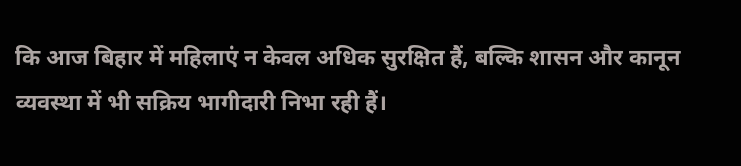कि आज बिहार में महिलाएं न केवल अधिक सुरक्षित हैं, बल्कि शासन और कानून व्यवस्था में भी सक्रिय भागीदारी निभा रही हैं।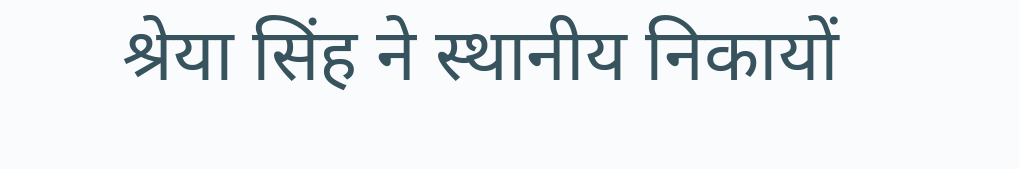श्रेया सिंह ने स्थानीय निकायों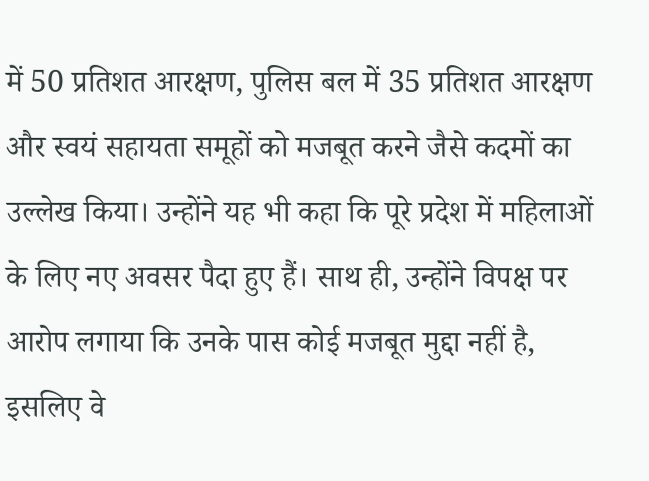में 50 प्रतिशत आरक्षण, पुलिस बल में 35 प्रतिशत आरक्षण और स्वयं सहायता समूहों को मजबूत करने जैसे कदमों का उल्लेख किया। उन्होंने यह भी कहा कि पूरे प्रदेश में महिलाओं के लिए नए अवसर पैदा हुए हैं। साथ ही, उन्होंने विपक्ष पर आरोप लगाया कि उनके पास कोई मजबूत मुद्दा नहीं है, इसलिए वे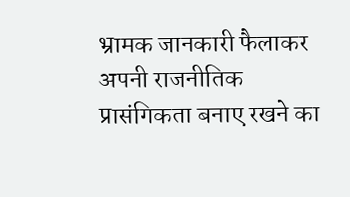भ्रामक जानकारी फैलाकर अपनी राजनीतिक प्रासंगिकता बनाए रखने का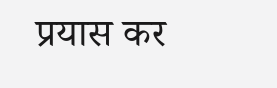प्रयास कर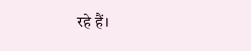रहे हैं।